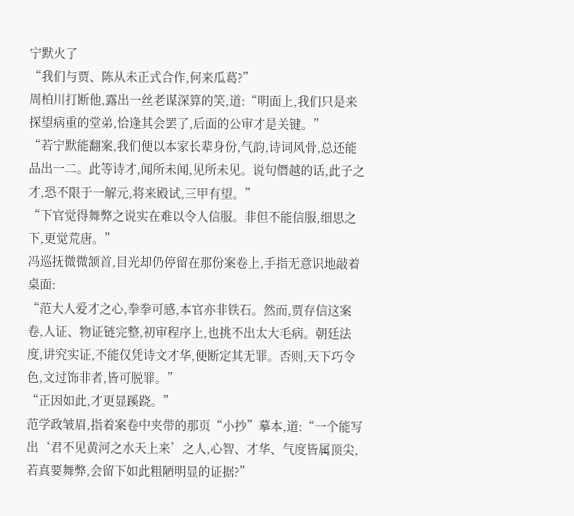宁默火了
“我们与贾、陈从未正式合作,何来瓜葛?”
周柏川打断他,露出一丝老谋深算的笑,道:“明面上,我们只是来探望病重的堂弟,恰逢其会罢了,后面的公审才是关键。”
“若宁默能翻案,我们便以本家长辈身份,气韵,诗词风骨,总还能品出一二。此等诗才,闻所未闻,见所未见。说句僭越的话,此子之才,恐不限于一解元,将来殿试,三甲有望。”
“下官觉得舞弊之说实在难以令人信服。非但不能信服,细思之下,更觉荒唐。”
冯巡抚微微颔首,目光却仍停留在那份案卷上,手指无意识地敲着桌面:
“范大人爱才之心,拳拳可感,本官亦非铁石。然而,贾存信这案卷,人证、物证链完整,初审程序上,也挑不出太大毛病。朝廷法度,讲究实证,不能仅凭诗文才华,便断定其无罪。否则,天下巧令色,文过饰非者,皆可脱罪。”
“正因如此,才更显蹊跷。”
范学政皱眉,指着案卷中夹带的那页“小抄”摹本,道:“一个能写出‘君不见黄河之水天上来’之人,心智、才华、气度皆属顶尖,若真要舞弊,会留下如此粗陋明显的证据?”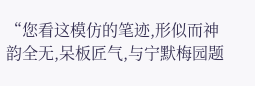“您看这模仿的笔迹,形似而神韵全无,呆板匠气,与宁默梅园题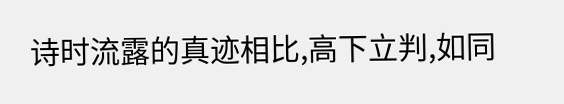诗时流露的真迹相比,高下立判,如同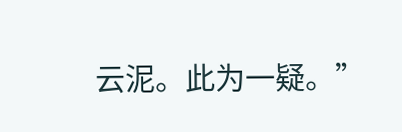云泥。此为一疑。”